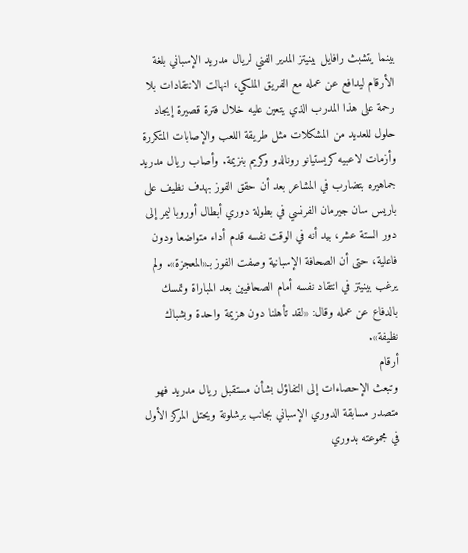بينما يتشبث رافايل بينيتز المدير الفني لريال مدريد الإسباني بلغة الأرقام ليدافع عن عمله مع الفريق الملكي، انهالت الانتقادات بلا رحمة على هذا المدرب الذي يتعين عليه خلال فترة قصيرة إيجاد حلول للعديد من المشكلات مثل طريقة اللعب والإصابات المتكررة وأزمات لاعبيه كريستيانو رونالدو وكريم بنزيمة. وأصاب ريال مدريد جماهيره بتضارب في المشاعر بعد أن حقق الفوز بهدف نظيف على باريس سان جيرمان الفرنسي في بطولة دوري أبطال أوروبا ليمر إلى دور الستة عشر، بيد أنه في الوقت نفسه قدم أداء متواضعا ودون فاعلية، حتى أن الصحافة الإسبانية وصفت الفوز بـ«المعجزة». ولم يرغب بينيتز في انتقاد نفسه أمام الصحافيين بعد المباراة وتمسك بالدفاع عن عمله وقال: «لقد تأهلنا دون هزيمة واحدة وبشباك نظيفة».
أرقام
وتبعث الإحصاءات إلى التفاؤل بشأن مستقبل ريال مدريد فهو متصدر مسابقة الدوري الإسباني بجانب برشلونة ويحتل المركز الأول في مجموعته بدوري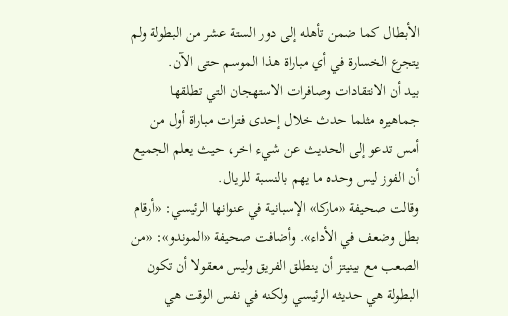الأبطال كما ضمن تأهله إلى دور الستة عشر من البطولة ولم يتجرع الخسارة في أي مباراة هذا الموسم حتى الآن.
بيد أن الانتقادات وصافرات الاستهجان التي تطلقها جماهيره مثلما حدث خلال إحدى فترات مباراة أول من أمس تدعو إلى الحديث عن شيء اخر، حيث يعلم الجميع أن الفوز ليس وحده ما يهم بالنسبة للريال.
وقالت صحيفة «ماركا» الإسبانية في عنوانها الرئيسي: «أرقام بطل وضعف في الأداء». وأضافت صحيفة «الموندو»: «من الصعب مع بينيتز أن ينطلق الفريق وليس معقولا أن تكون البطولة هي حديثه الرئيسي ولكنه في نفس الوقت هي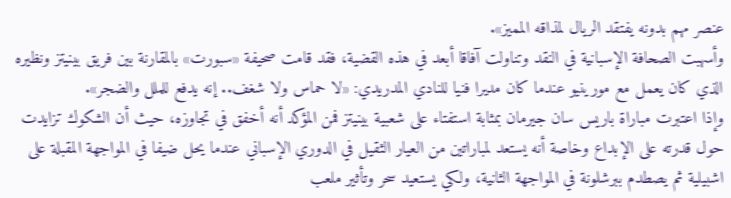عنصر مهم بدونه يفتقد الريال لمذاقه المميز».
وأسهبت الصحافة الإسبانية في النقد وتناولت آفاقا أبعد في هذه القضية، فقد قامت صحيفة «سبورت» بالمقارنة بين فريق بينيتز ونظيره الذي كان يعمل مع مورينيو عندما كان مديرا فنيا للنادي المدريدي: «لا حماس ولا شغف.. إنه يدفع للملل والضجر».
وإذا اعتبرت مباراة باريس سان جيرمان بمثابة استفتاء على شعبية بينيتز فمن المؤكد أنه أخفق في تجاوزه، حيث أن الشكوك تزايدت حول قدرته على الإبداع وخاصة أنه يستعد لمباراتين من العيار الثقيل في الدوري الإسباني عندما يحل ضيفا في المواجهة المقبلة على اشبيلية ثم يصطدم ببرشلونة في المواجهة الثانية، ولكي يستعيد سحر وتأثير ملعب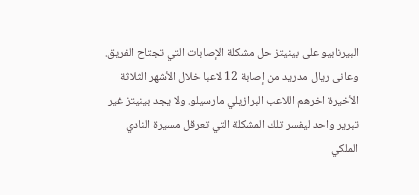البيرنابيو على بينيتز حل مشكلة الإصابات التي تجتاح الفريق.
وعانى ريال مدريد من إصابة 12 لاعبا خلال الأشهر الثلاثة الأخيرة اخرهم اللاعب البرازيلي مارسيلو. ولا يجد بينيتز غير تبرير واحد ليفسر تلك المشكلة التي تعرقل مسيرة النادي الملكي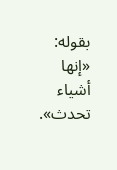بقوله: «إنها أشياء تحدث».